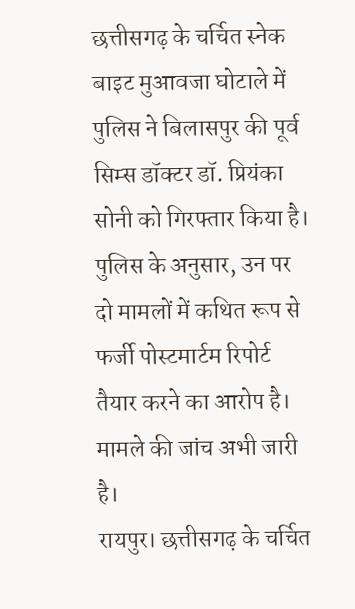छत्तीसगढ़ के चर्चित स्नेक बाइट मुआवजा घोटाले में पुलिस ने बिलासपुर की पूर्व सिम्स डॉक्टर डॉ. प्रियंका सोनी को गिरफ्तार किया है। पुलिस के अनुसार, उन पर दो मामलों में कथित रूप से फर्जी पोस्टमार्टम रिपोर्ट तैयार करने का आरोप है। मामले की जांच अभी जारी है।
रायपुर। छत्तीसगढ़ के चर्चित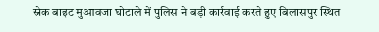स्नेक बाइट मुआवजा घोटाले में पुलिस ने बड़ी कार्रवाई करते हुए बिलासपुर स्थित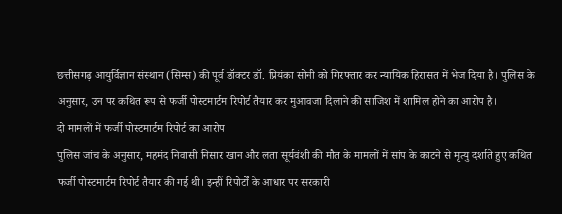छत्तीसगढ़ आयुर्विज्ञान संस्थान (सिम्स) की पूर्व डॉक्टर डॉ. प्रियंका सोनी को गिरफ्तार कर न्यायिक हिरासत में भेज दिया है। पुलिस के अनुसार, उन पर कथित रूप से फर्जी पोस्टमार्टम रिपोर्ट तैयार कर मुआवजा दिलाने की साजिश में शामिल होने का आरोप है।
दो मामलों में फर्जी पोस्टमार्टम रिपोर्ट का आरोप
पुलिस जांच के अनुसार, महमंद निवासी निसार खान और लता सूर्यवंशी की मौत के मामलों में सांप के काटने से मृत्यु दर्शाते हुए कथित फर्जी पोस्टमार्टम रिपोर्ट तैयार की गई थी। इन्हीं रिपोर्टों के आधार पर सरकारी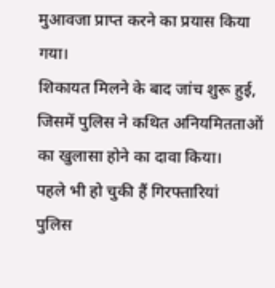मुआवजा प्राप्त करने का प्रयास किया गया।
शिकायत मिलने के बाद जांच शुरू हुई, जिसमें पुलिस ने कथित अनियमितताओं का खुलासा होने का दावा किया।
पहले भी हो चुकी हैं गिरफ्तारियां
पुलिस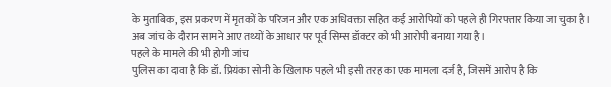के मुताबिक, इस प्रकरण में मृतकों के परिजन और एक अधिवक्ता सहित कई आरोपियों को पहले ही गिरफ्तार किया जा चुका है। अब जांच के दौरान सामने आए तथ्यों के आधार पर पूर्व सिम्स डॉक्टर को भी आरोपी बनाया गया है।
पहले के मामले की भी होगी जांच
पुलिस का दावा है कि डॉ. प्रियंका सोनी के खिलाफ पहले भी इसी तरह का एक मामला दर्ज है, जिसमें आरोप है कि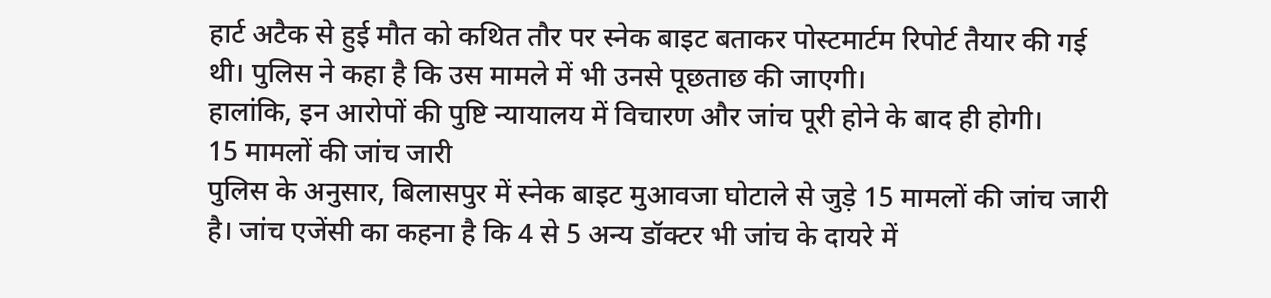हार्ट अटैक से हुई मौत को कथित तौर पर स्नेक बाइट बताकर पोस्टमार्टम रिपोर्ट तैयार की गई थी। पुलिस ने कहा है कि उस मामले में भी उनसे पूछताछ की जाएगी।
हालांकि, इन आरोपों की पुष्टि न्यायालय में विचारण और जांच पूरी होने के बाद ही होगी।
15 मामलों की जांच जारी
पुलिस के अनुसार, बिलासपुर में स्नेक बाइट मुआवजा घोटाले से जुड़े 15 मामलों की जांच जारी है। जांच एजेंसी का कहना है कि 4 से 5 अन्य डॉक्टर भी जांच के दायरे में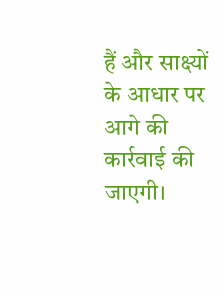हैं और साक्ष्यों के आधार पर आगे की कार्रवाई की जाएगी।